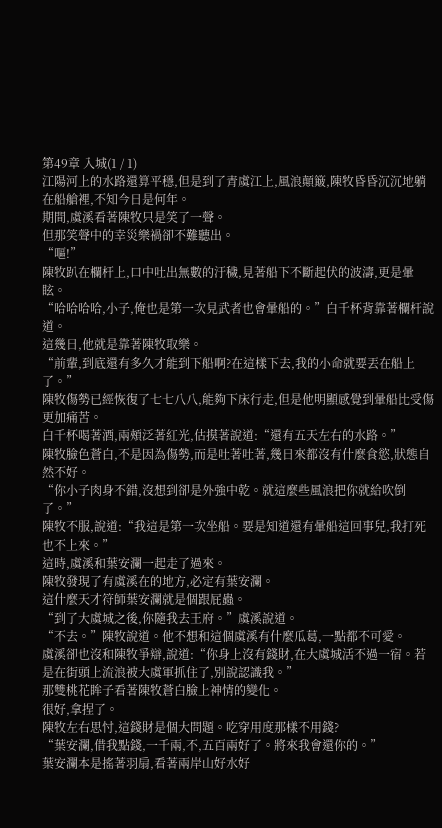第49章 入城(1 / 1)
江陽河上的水路還算平穩,但是到了青虞江上,風浪顛簸,陳牧昏昏沉沉地躺在船艙裡,不知今日是何年。
期間,虞溪看著陳牧只是笑了一聲。
但那笑聲中的幸災樂禍卻不難聽出。
“嘔!”
陳牧趴在欄杆上,口中吐出無數的汙穢,見著船下不斷起伏的波濤,更是暈眩。
“哈哈哈哈,小子,俺也是第一次見武者也會暈船的。”白千杯背靠著欄杆說道。
這幾日,他就是靠著陳牧取樂。
“前輩,到底還有多久才能到下船啊?在這樣下去,我的小命就要丟在船上了。”
陳牧傷勢已經恢復了七七八八,能夠下床行走,但是他明顯感覺到暈船比受傷更加痛苦。
白千杯喝著酒,兩頰泛著紅光,估摸著說道:“還有五天左右的水路。”
陳牧臉色蒼白,不是因為傷勢,而是吐著吐著,幾日來都沒有什麼食慾,狀態自然不好。
“你小子肉身不錯,沒想到卻是外強中乾。就這麼些風浪把你就給吹倒了。”
陳牧不服,說道:“我這是第一次坐船。要是知道還有暈船這回事兒,我打死也不上來。”
這時,虞溪和葉安瀾一起走了過來。
陳牧發現了有虞溪在的地方,必定有葉安瀾。
這什麼天才符師葉安瀾就是個跟屁蟲。
“到了大虞城之後,你隨我去王府。”虞溪說道。
“不去。”陳牧說道。他不想和這個虞溪有什麼瓜葛,一點都不可愛。
虞溪卻也沒和陳牧爭辯,說道:“你身上沒有錢財,在大虞城活不過一宿。若是在街頭上流浪被大虞軍抓住了,別說認識我。”
那雙桃花眸子看著陳牧蒼白臉上神情的變化。
很好,拿捏了。
陳牧左右思忖,這錢財是個大問題。吃穿用度那樣不用錢?
“葉安瀾,借我點錢,一千兩,不,五百兩好了。將來我會還你的。”
葉安瀾本是搖著羽扇,看著兩岸山好水好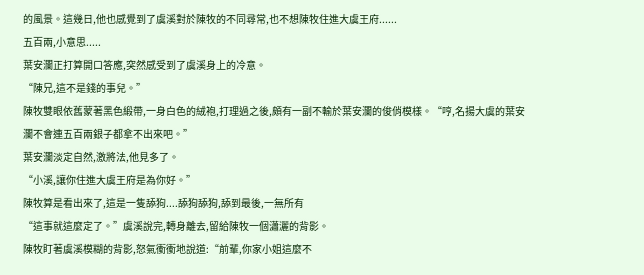的風景。這幾日,他也感覺到了虞溪對於陳牧的不同尋常,也不想陳牧住進大虞王府......
五百兩,小意思.....
葉安瀾正打算開口答應,突然感受到了虞溪身上的冷意。
“陳兄,這不是錢的事兒。”
陳牧雙眼依舊蒙著黑色緞帶,一身白色的絨袍,打理過之後,頗有一副不輸於葉安瀾的俊俏模樣。“哼,名揚大虞的葉安瀾不會連五百兩銀子都拿不出來吧。”
葉安瀾淡定自然,激將法,他見多了。
“小溪,讓你住進大虞王府是為你好。”
陳牧算是看出來了,這是一隻舔狗....舔狗舔狗,舔到最後,一無所有
“這事就這麼定了。”虞溪說完,轉身離去,留給陳牧一個瀟灑的背影。
陳牧盯著虞溪模糊的背影,怒氣衝衝地說道:“前輩,你家小姐這麼不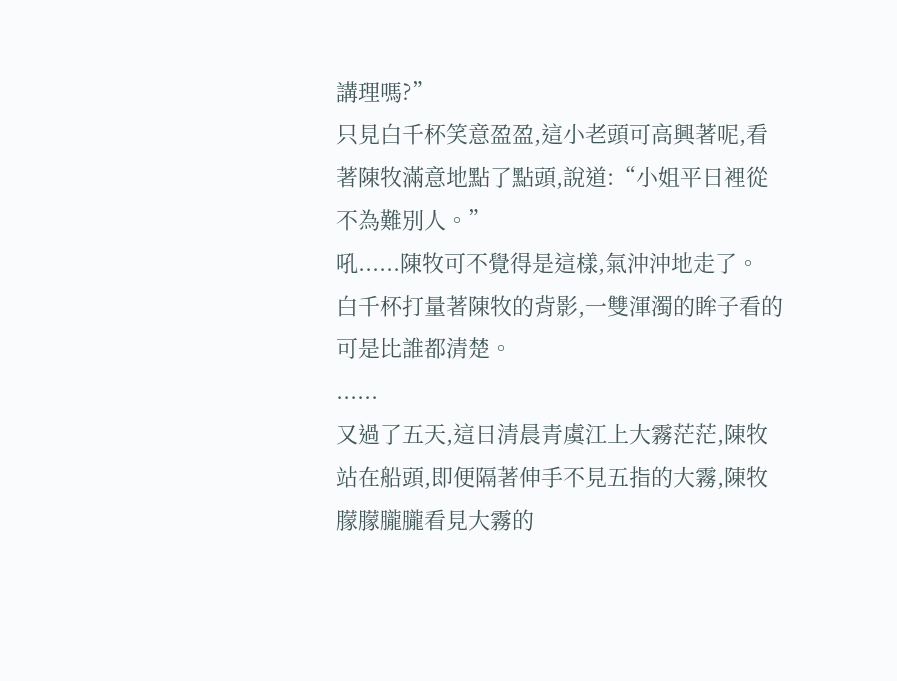講理嗎?”
只見白千杯笑意盈盈,這小老頭可高興著呢,看著陳牧滿意地點了點頭,說道:“小姐平日裡從不為難別人。”
吼......陳牧可不覺得是這樣,氣沖沖地走了。
白千杯打量著陳牧的背影,一雙渾濁的眸子看的可是比誰都清楚。
......
又過了五天,這日清晨青虞江上大霧茫茫,陳牧站在船頭,即便隔著伸手不見五指的大霧,陳牧朦朦朧朧看見大霧的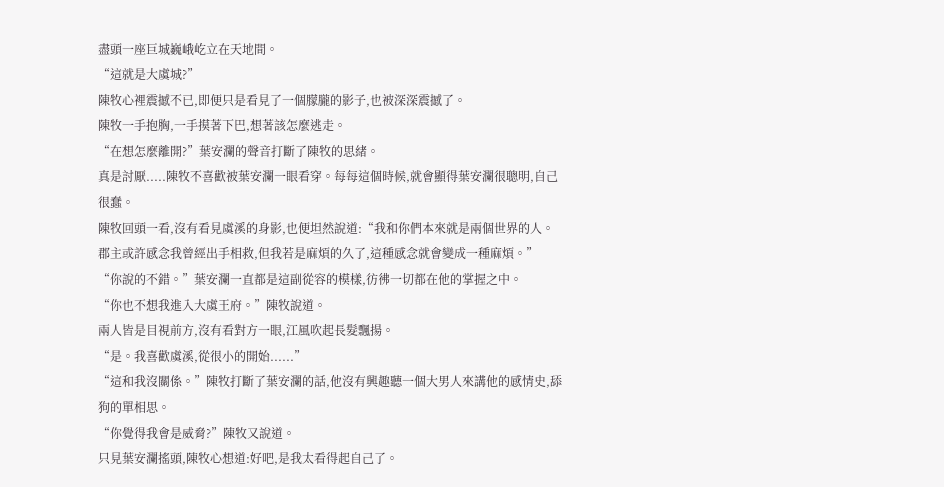盡頭一座巨城巍峨屹立在天地間。
“這就是大虞城?”
陳牧心裡震撼不已,即便只是看見了一個朦朧的影子,也被深深震撼了。
陳牧一手抱胸,一手摸著下巴,想著該怎麼逃走。
“在想怎麼離開?”葉安瀾的聲音打斷了陳牧的思緒。
真是討厭.....陳牧不喜歡被葉安瀾一眼看穿。每每這個時候,就會顯得葉安瀾很聰明,自己很蠢。
陳牧回頭一看,沒有看見虞溪的身影,也便坦然說道:“我和你們本來就是兩個世界的人。郡主或許感念我曾經出手相救,但我若是麻煩的久了,這種感念就會變成一種麻煩。”
“你說的不錯。”葉安瀾一直都是這副從容的模樣,彷彿一切都在他的掌握之中。
“你也不想我進入大虞王府。”陳牧說道。
兩人皆是目視前方,沒有看對方一眼,江風吹起長髮飄揚。
“是。我喜歡虞溪,從很小的開始......”
“這和我沒關係。”陳牧打斷了葉安瀾的話,他沒有興趣聽一個大男人來講他的感情史,舔狗的單相思。
“你覺得我會是威脅?”陳牧又說道。
只見葉安瀾搖頭,陳牧心想道:好吧,是我太看得起自己了。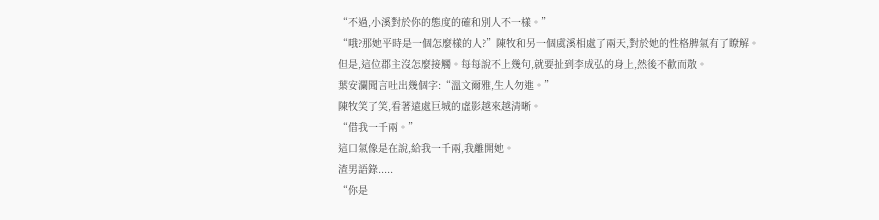“不過,小溪對於你的態度的確和別人不一樣。”
“哦?那她平時是一個怎麼樣的人?”陳牧和另一個虞溪相處了兩天,對於她的性格脾氣有了瞭解。
但是,這位郡主沒怎麼接觸。每每說不上幾句,就要扯到李成弘的身上,然後不歡而散。
葉安瀾聞言吐出幾個字:“溫文爾雅,生人勿進。”
陳牧笑了笑,看著遠處巨城的虛影越來越清晰。
“借我一千兩。”
這口氣像是在說,給我一千兩,我離開她。
渣男語錄.....
“你是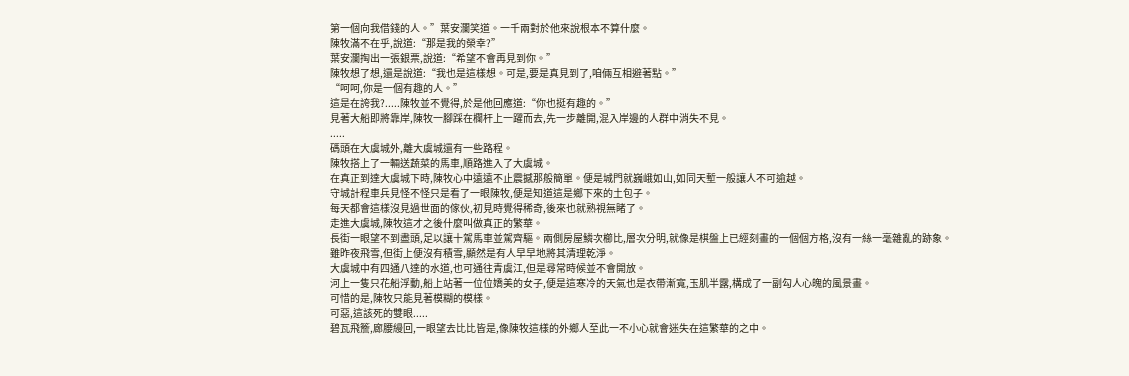第一個向我借錢的人。”葉安瀾笑道。一千兩對於他來說根本不算什麼。
陳牧滿不在乎,說道:“那是我的榮幸?”
葉安瀾掏出一張銀票,說道:“希望不會再見到你。”
陳牧想了想,還是說道:“我也是這樣想。可是,要是真見到了,咱倆互相避著點。”
“呵呵,你是一個有趣的人。”
這是在誇我?.....陳牧並不覺得,於是他回應道:“你也挺有趣的。”
見著大船即將靠岸,陳牧一腳踩在欄杆上一躍而去,先一步離開,混入岸邊的人群中消失不見。
.....
碼頭在大虞城外,離大虞城還有一些路程。
陳牧搭上了一輛送蔬菜的馬車,順路進入了大虞城。
在真正到達大虞城下時,陳牧心中遠遠不止震撼那般簡單。便是城門就巍峨如山,如同天塹一般讓人不可逾越。
守城計程車兵見怪不怪只是看了一眼陳牧,便是知道這是鄉下來的土包子。
每天都會這樣沒見過世面的傢伙,初見時覺得稀奇,後來也就熟視無睹了。
走進大虞城,陳牧這才之後什麼叫做真正的繁華。
長街一眼望不到盡頭,足以讓十駕馬車並駕齊驅。兩側房屋鱗次櫛比,層次分明,就像是棋盤上已經刻畫的一個個方格,沒有一絲一毫雜亂的跡象。
雖昨夜飛雪,但街上便沒有積雪,顯然是有人早早地將其清理乾淨。
大虞城中有四通八達的水道,也可通往青虞江,但是尋常時候並不會開放。
河上一隻只花船浮動,船上站著一位位嬌美的女子,便是這寒冷的天氣也是衣帶漸寬,玉肌半露,構成了一副勾人心魄的風景畫。
可惜的是,陳牧只能見著模糊的模樣。
可惡,這該死的雙眼.....
碧瓦飛簷,廊腰縵回,一眼望去比比皆是,像陳牧這樣的外鄉人至此一不小心就會迷失在這繁華的之中。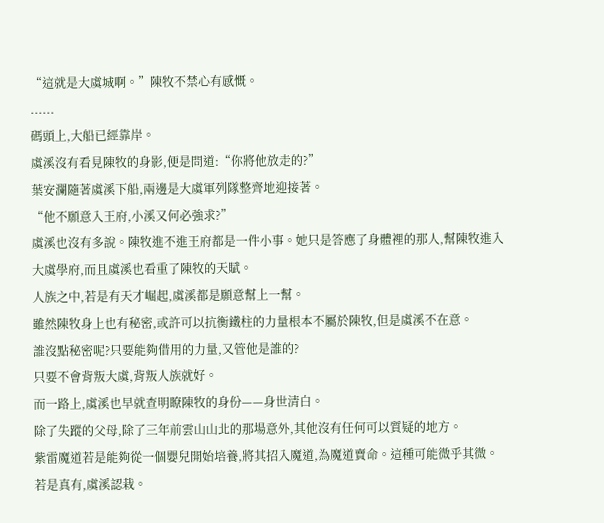“這就是大虞城啊。”陳牧不禁心有感慨。
......
碼頭上,大船已經靠岸。
虞溪沒有看見陳牧的身影,便是問道:“你將他放走的?”
葉安瀾隨著虞溪下船,兩邊是大虞軍列隊整齊地迎接著。
“他不願意入王府,小溪又何必強求?”
虞溪也沒有多說。陳牧進不進王府都是一件小事。她只是答應了身體裡的那人,幫陳牧進入大虞學府,而且虞溪也看重了陳牧的天賦。
人族之中,若是有天才崛起,虞溪都是願意幫上一幫。
雖然陳牧身上也有秘密,或許可以抗衡鐵柱的力量根本不屬於陳牧,但是虞溪不在意。
誰沒點秘密呢?只要能夠借用的力量,又管他是誰的?
只要不會背叛大虞,背叛人族就好。
而一路上,虞溪也早就查明瞭陳牧的身份——身世清白。
除了失蹤的父母,除了三年前雲山山北的那場意外,其他沒有任何可以質疑的地方。
紫雷魔道若是能夠從一個嬰兒開始培養,將其招入魔道,為魔道賣命。這種可能微乎其微。
若是真有,虞溪認栽。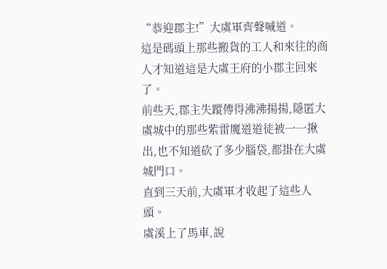“恭迎郡主!”大虞軍齊聲喊道。
這是碼頭上那些搬貨的工人和來往的商人才知道這是大虞王府的小郡主回來了。
前些天,郡主失蹤傳得沸沸揚揚,隱匿大虞城中的那些紫雷魔道道徒被一一揪出,也不知道砍了多少腦袋,都掛在大虞城門口。
直到三天前,大虞軍才收起了這些人頭。
虞溪上了馬車,說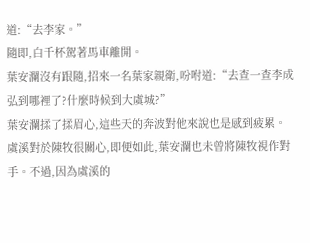道:“去李家。”
隨即,白千杯駕著馬車離開。
葉安瀾沒有跟隨,招來一名葉家親衛,吩咐道:“去查一查李成弘到哪裡了?什麼時候到大虞城?”
葉安瀾揉了揉眉心,這些天的奔波對他來說也是感到疲累。
虞溪對於陳牧很關心,即便如此,葉安瀾也未曾將陳牧視作對手。不過,因為虞溪的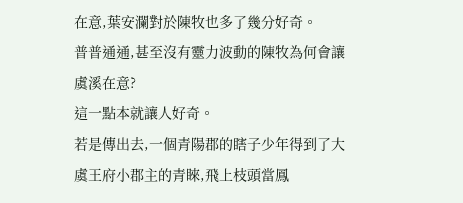在意,葉安瀾對於陳牧也多了幾分好奇。
普普通通,甚至沒有靈力波動的陳牧為何會讓虞溪在意?
這一點本就讓人好奇。
若是傳出去,一個青陽郡的瞎子少年得到了大虞王府小郡主的青睞,飛上枝頭當鳳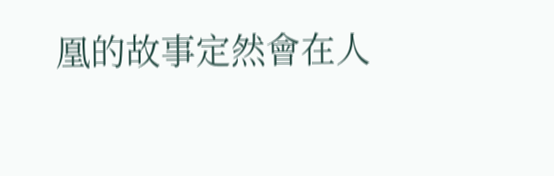凰的故事定然會在人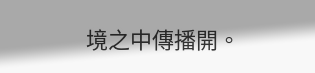境之中傳播開。